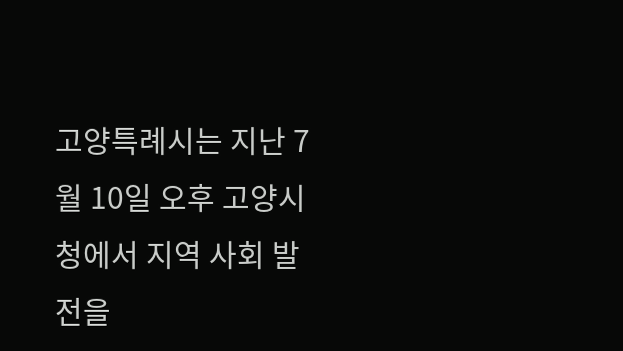고양특례시는 지난 7월 10일 오후 고양시청에서 지역 사회 발전을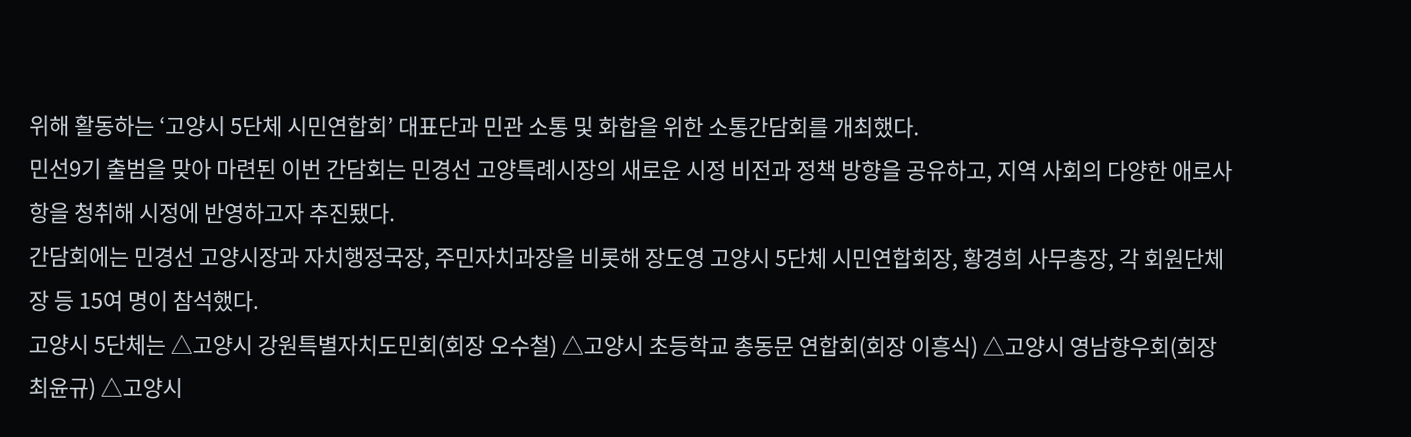위해 활동하는 ‘고양시 5단체 시민연합회’ 대표단과 민관 소통 및 화합을 위한 소통간담회를 개최했다.
민선9기 출범을 맞아 마련된 이번 간담회는 민경선 고양특례시장의 새로운 시정 비전과 정책 방향을 공유하고, 지역 사회의 다양한 애로사항을 청취해 시정에 반영하고자 추진됐다.
간담회에는 민경선 고양시장과 자치행정국장, 주민자치과장을 비롯해 장도영 고양시 5단체 시민연합회장, 황경희 사무총장, 각 회원단체 장 등 15여 명이 참석했다.
고양시 5단체는 △고양시 강원특별자치도민회(회장 오수철) △고양시 초등학교 총동문 연합회(회장 이흥식) △고양시 영남향우회(회장 최윤규) △고양시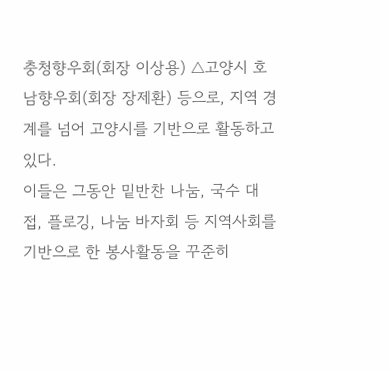충청향우회(회장 이상용) △고양시 호남향우회(회장 장제환) 등으로, 지역 경계를 넘어 고양시를 기반으로 활동하고 있다.
이들은 그동안 밑반찬 나눔, 국수 대접, 플로깅, 나눔 바자회 등 지역사회를 기반으로 한 봉사활동을 꾸준히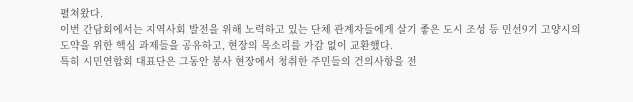펼쳐왔다.
이번 간담회에서는 지역사회 발전을 위해 노력하고 있는 단체 관계자들에게 살기 좋은 도시 조성 등 민선9기 고양시의 도약을 위한 핵심 과제들을 공유하고, 현장의 목소리를 가감 없이 교환했다.
특히 시민연합회 대표단은 그동안 봉사 현장에서 청취한 주민들의 건의사항을 전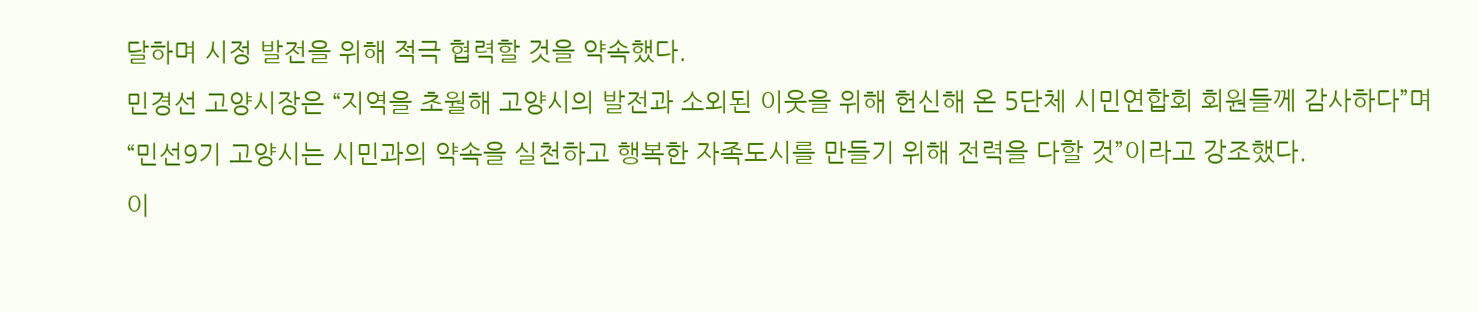달하며 시정 발전을 위해 적극 협력할 것을 약속했다.
민경선 고양시장은 “지역을 초월해 고양시의 발전과 소외된 이웃을 위해 헌신해 온 5단체 시민연합회 회원들께 감사하다”며 “민선9기 고양시는 시민과의 약속을 실천하고 행복한 자족도시를 만들기 위해 전력을 다할 것”이라고 강조했다.
이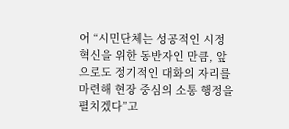어 “시민단체는 성공적인 시정 혁신을 위한 동반자인 만큼, 앞으로도 정기적인 대화의 자리를 마련해 현장 중심의 소통 행정을 펼치겠다”고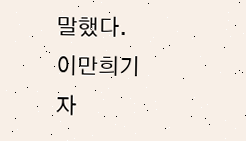말했다.
이만희기자